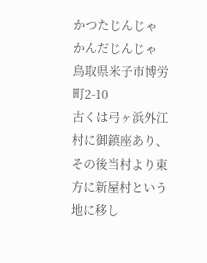かつたじんじゃ かんだじんじゃ
鳥取県米子市博労町2-10
古くは弓ヶ浜外江村に御鎮座あり、その後当村より東方に新屋村という地に移し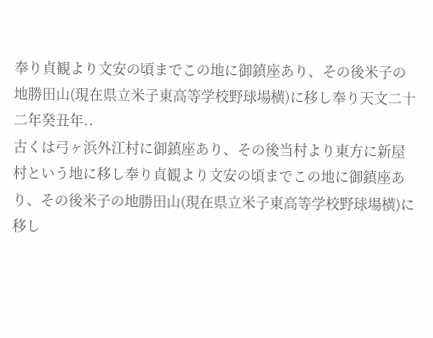奉り貞観より文安の頃までこの地に御鎮座あり、その後米子の地勝田山(現在県立米子東高等学校野球場横)に移し奉り天文二十二年癸丑年..
古くは弓ヶ浜外江村に御鎮座あり、その後当村より東方に新屋村という地に移し奉り貞観より文安の頃までこの地に御鎮座あり、その後米子の地勝田山(現在県立米子東高等学校野球場横)に移し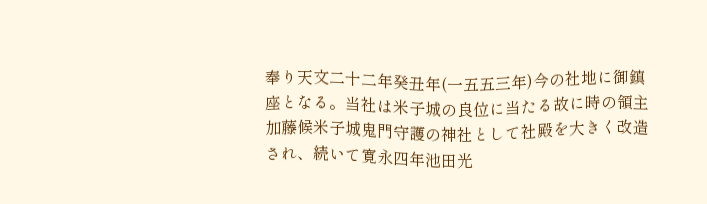奉り天文二十二年癸丑年(一五五三年)今の社地に御鎮座となる。当社は米子城の良位に当たる故に時の領主加藤候米子城鬼門守護の神社として社殿を大きく改造され、続いて寛永四年池田光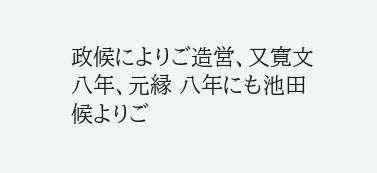政候によりご造営、又寛文八年、元縁 八年にも池田候よりご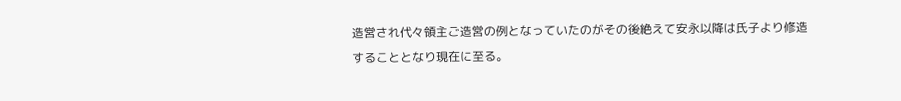造営され代々領主ご造営の例となっていたのがその後絶えて安永以降は氏子より修造することとなり現在に至る。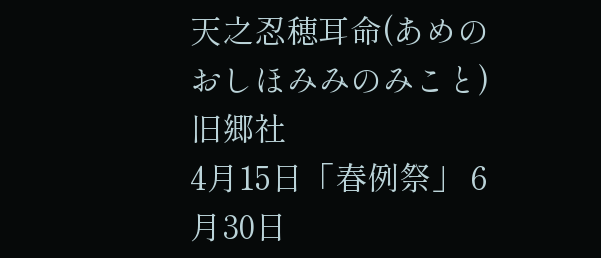天之忍穂耳命(あめのおしほみみのみこと)
旧郷社
4月15日「春例祭」 6月30日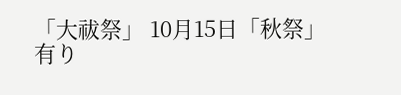「大祓祭」 10月15日「秋祭」
有り